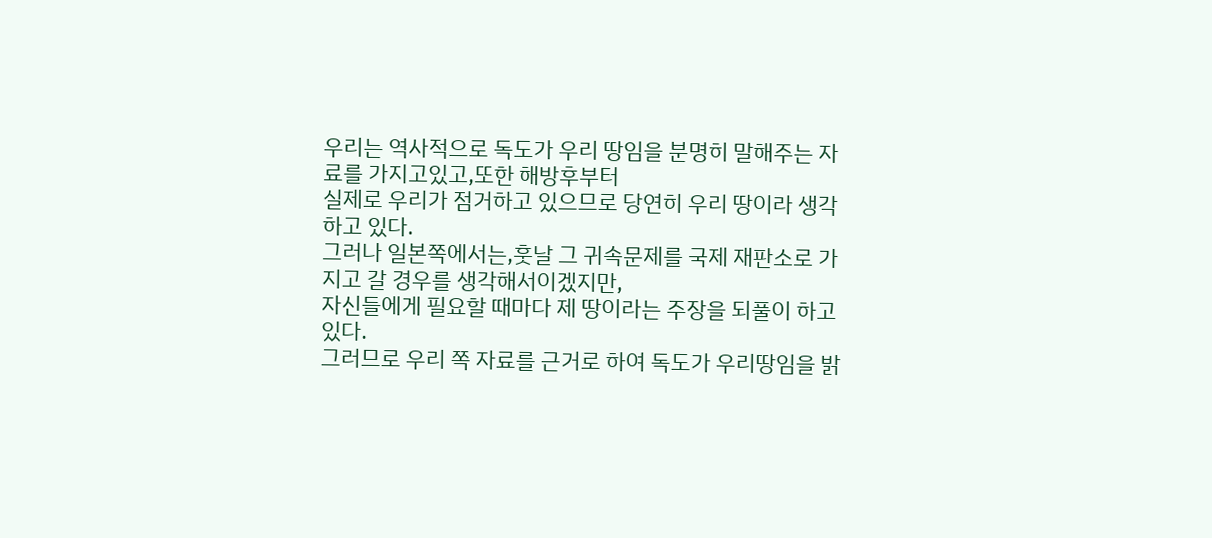우리는 역사적으로 독도가 우리 땅임을 분명히 말해주는 자료를 가지고있고,또한 해방후부터
실제로 우리가 점거하고 있으므로 당연히 우리 땅이라 생각하고 있다.
그러나 일본쪽에서는,훗날 그 귀속문제를 국제 재판소로 가지고 갈 경우를 생각해서이겠지만,
자신들에게 필요할 때마다 제 땅이라는 주장을 되풀이 하고 있다.
그러므로 우리 쪽 자료를 근거로 하여 독도가 우리땅임을 밝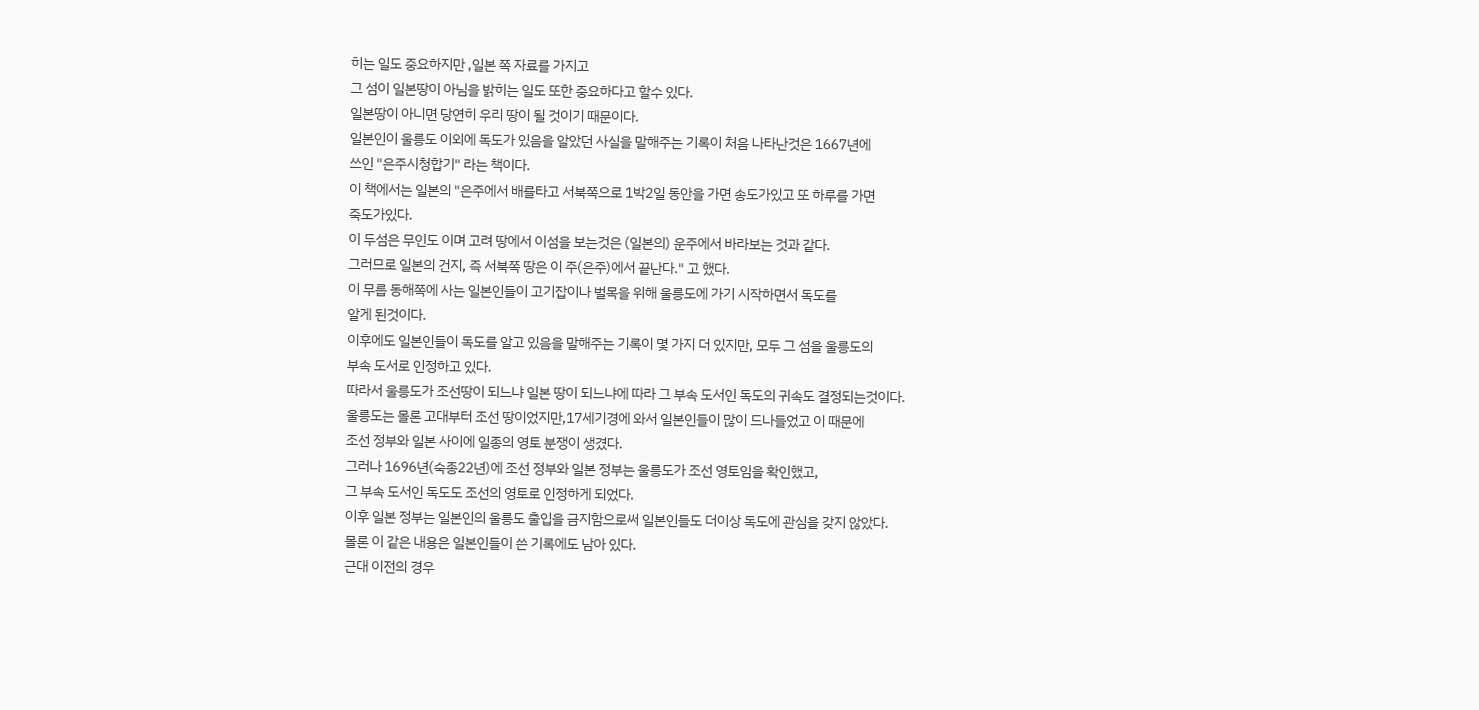히는 일도 중요하지만 ,일본 쪽 자료를 가지고
그 섬이 일본땅이 아님을 밝히는 일도 또한 중요하다고 할수 있다.
일본땅이 아니면 당연히 우리 땅이 될 것이기 때문이다.
일본인이 울릉도 이외에 독도가 있음을 알았던 사실을 말해주는 기록이 처음 나타난것은 1667년에
쓰인 "은주시청합기" 라는 책이다.
이 책에서는 일본의 "은주에서 배를타고 서북쪽으로 1박2일 동안을 가면 송도가있고 또 하루를 가면
죽도가있다.
이 두섬은 무인도 이며 고려 땅에서 이섬을 보는것은 (일본의) 운주에서 바라보는 것과 같다.
그러므로 일본의 건지, 즉 서북쪽 땅은 이 주(은주)에서 끝난다." 고 했다.
이 무릅 동해쪽에 사는 일본인들이 고기잡이나 벌목을 위해 울릉도에 가기 시작하면서 독도를
알게 된것이다.
이후에도 일본인들이 독도를 알고 있음을 말해주는 기록이 몇 가지 더 있지만, 모두 그 섬을 울릉도의
부속 도서로 인정하고 있다.
따라서 울릉도가 조선땅이 되느냐 일본 땅이 되느냐에 따라 그 부속 도서인 독도의 귀속도 결정되는것이다.
울릉도는 몰론 고대부터 조선 땅이었지만,17세기경에 와서 일본인들이 많이 드나들었고 이 때문에
조선 정부와 일본 사이에 일종의 영토 분쟁이 생겼다.
그러나 1696년(숙종22년)에 조선 정부와 일본 정부는 울릉도가 조선 영토임을 확인했고,
그 부속 도서인 독도도 조선의 영토로 인정하게 되었다.
이후 일본 정부는 일본인의 울릉도 출입을 금지함으로써 일본인들도 더이상 독도에 관심을 갖지 않았다.
몰론 이 같은 내용은 일본인들이 쓴 기록에도 남아 있다.
근대 이전의 경우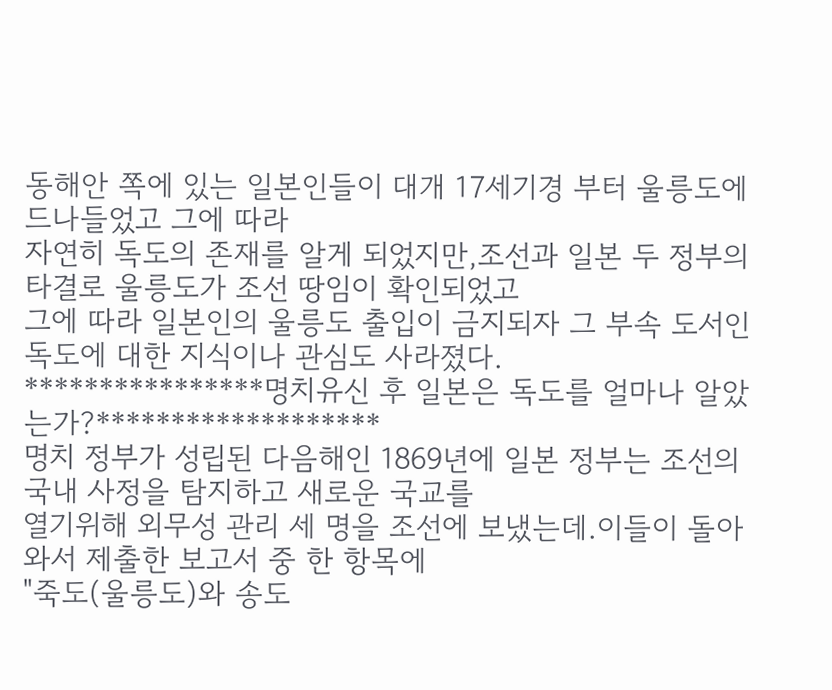동해안 쪽에 있는 일본인들이 대개 17세기경 부터 울릉도에 드나들었고 그에 따라
자연히 독도의 존재를 알게 되었지만,조선과 일본 두 정부의 타결로 울릉도가 조선 땅임이 확인되었고
그에 따라 일본인의 울릉도 출입이 금지되자 그 부속 도서인 독도에 대한 지식이나 관심도 사라졌다.
****************명치유신 후 일본은 독도를 얼마나 알았는가?*******************
명치 정부가 성립된 다음해인 1869년에 일본 정부는 조선의 국내 사정을 탐지하고 새로운 국교를
열기위해 외무성 관리 세 명을 조선에 보냈는데.이들이 돌아와서 제출한 보고서 중 한 항목에
"죽도(울릉도)와 송도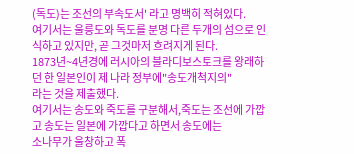(독도)는 조선의 부속도서' 라고 명백히 적혀있다.
여기서는 울릉도와 독도를 분명 다른 두개의 섬으로 인식하고 있지만, 곧 그것마저 흐려지게 된다.
1873년~4년경에 러시아의 블라디보스토크를 왕래하던 한 일본인이 제 나라 정부에"송도개척지의"
라는 것을 제출했다.
여기서는 송도와 죽도를 구분해서,죽도는 조선에 가깝고 송도는 일본에 가깝다고 하면서 송도에는
소나무가 울창하고 폭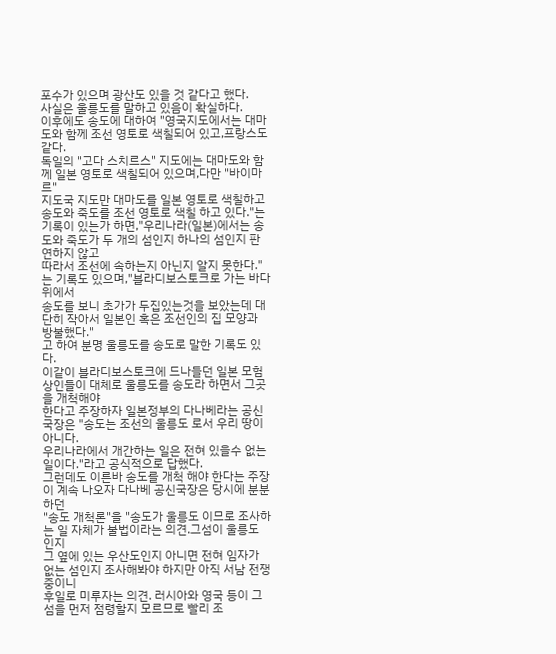포수가 있으며 광산도 있을 것 같다고 했다.
사실은 울릉도를 말하고 있음이 확실하다.
이후에도 송도에 대하여 "영국지도에서는 대마도와 함께 조선 영토로 색칠되어 있고,프랑스도 같다.
독일의 "고다 스치르스" 지도에는 대마도와 함께 일본 영토로 색칠되어 있으며,다만 "바이마르"
지도국 지도만 대마도를 일본 영토로 색칠하고 송도와 죽도를 조선 영토로 색칠 하고 있다."는
기록이 있는가 하면,"우리나라(일본)에서는 송도와 죽도가 두 개의 섬인지 하나의 섬인지 판연하지 않고
따라서 조선에 속하는지 아닌지 알지 못한다."는 기록도 있으며,"블라디보스토크로 가는 바다 위에서
송도를 보니 초가가 두집있는것을 보았는데 대단히 작아서 일본인 혹은 조선인의 집 모양과 방불했다."
고 하여 분명 울릉도를 송도로 말한 기록도 있다.
이같이 블라디보스토크에 드나들던 일본 모험상인들이 대체로 울릉도를 송도라 하면서 그곳을 개척해야
한다고 주장하자 일본정부의 다나베라는 공신국장은 "송도는 조선의 울릉도 로서 우리 땅이 아니다.
우리나라에서 개간하는 일은 전혀 있을수 없는 일이다."라고 공식적으로 답했다.
그런데도 이른바 송도를 개척 해야 한다는 주장이 계속 나오자 다나베 공신국장은 당시에 분분하던
"송도 개척론"을 "송도가 울릉도 이므로 조사하는 일 자체가 불법이라는 의견.그섬이 울릉도 인지
그 옆에 있는 우산도인지 아니면 전혀 임자가 없는 섬인지 조사해봐야 하지만 아직 서남 전쟁 중이니
후일로 미루자는 의견. 러시아와 영국 등이 그 섬을 먼저 점령할지 모르므로 빨리 조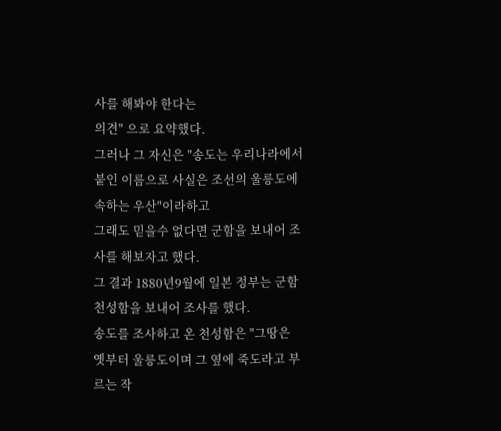사를 해봐야 한다는
의견" 으로 요약했다.
그러나 그 자신은 "송도는 우리나라에서 붙인 이름으로 사실은 조선의 울릉도에 속하는 우산"이라하고
그래도 믿을수 없다면 군함을 보내어 조사를 해보자고 했다.
그 결과 1880년9월에 일본 정부는 군함 천성함을 보내어 조사를 했다.
송도를 조사하고 온 천성함은 "그땅은 옛부터 울릉도이며 그 옆에 죽도라고 부르는 작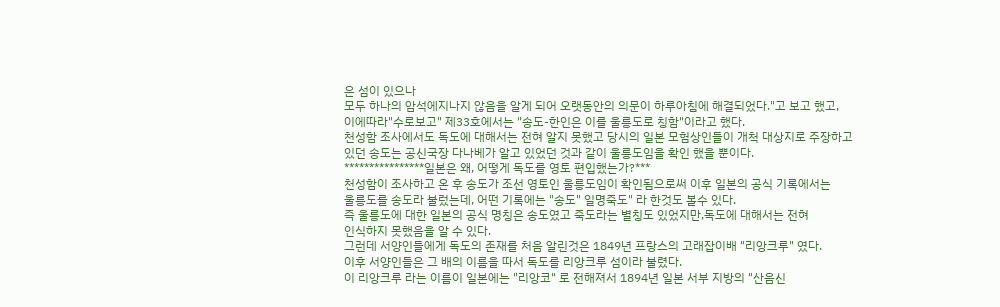은 섬이 있으나
모두 하나의 암석에지나지 않음을 알게 되어 오랫동안의 의문이 하루아침에 해결되었다."고 보고 했고,
이에따라"수로보고" 제33호에서는 "송도-한인은 이를 울릉도로 칭함"이라고 했다.
천성함 조사에서도 독도에 대해서는 전혀 알지 못했고 당시의 일본 모험상인들이 개척 대상지로 주장하고
있던 송도는 공신국장 다나베가 알고 있었던 것과 같이 울릉도임을 확인 했을 뿐이다.
****************일본은 왜, 어떻게 독도를 영토 편입했는가?***
천성함이 조사하고 온 후 송도가 조선 영토인 울릉도임이 확인됨으로써 이후 일본의 공식 기록에서는
울릉도를 송도라 불렀는데, 어떤 기록에는 "송도" 일명죽도" 라 한것도 볼수 있다.
즉 울릉도에 대한 일본의 공식 명칭은 송도였고 죽도라는 별칭도 있었지만,독도에 대해서는 전혀
인식하지 못했음을 알 수 있다.
그런데 서양인들에게 독도의 존재를 처음 알린것은 1849년 프랑스의 고래잡이배 "리앙크루" 였다.
이후 서양인들은 그 배의 이름을 따서 독도를 리앙크루 섬이라 불렸다.
이 리앙크루 라는 이름이 일본에는 "리앙코" 로 전해져서 1894년 일본 서부 지방의 "산음신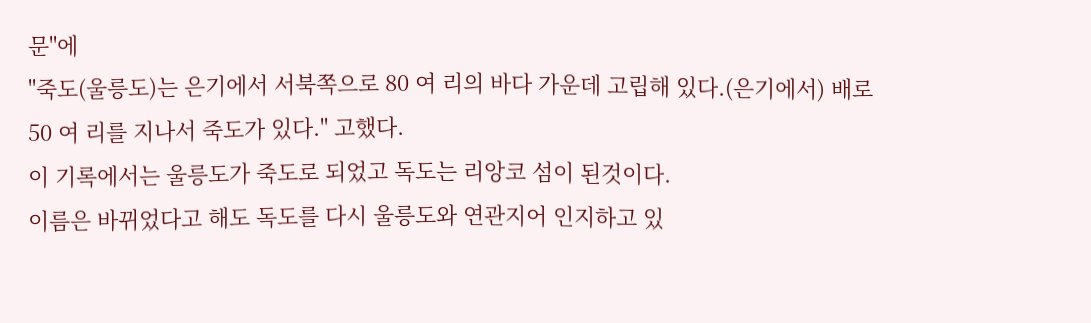문"에
"죽도(울릉도)는 은기에서 서북쪽으로 80 여 리의 바다 가운데 고립해 있다.(은기에서) 배로
50 여 리를 지나서 죽도가 있다." 고했다.
이 기록에서는 울릉도가 죽도로 되었고 독도는 리앙코 섬이 된것이다.
이름은 바뀌었다고 해도 독도를 다시 울릉도와 연관지어 인지하고 있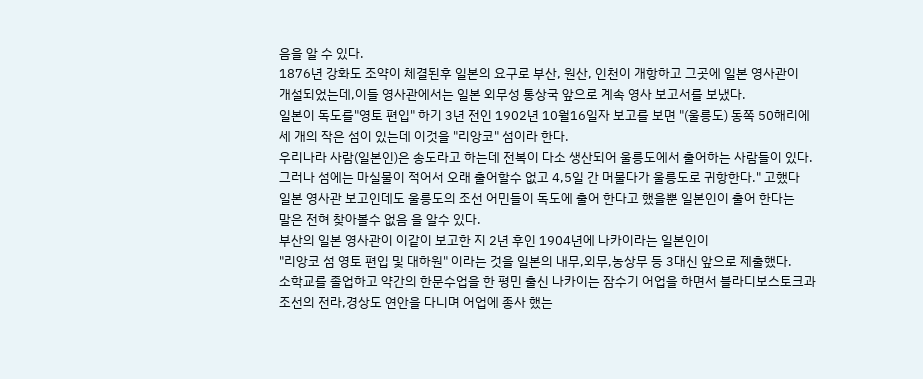음을 알 수 있다.
1876년 강화도 조약이 체결된후 일본의 요구로 부산, 원산, 인천이 개항하고 그곳에 일본 영사관이
개설되었는데,이들 영사관에서는 일본 외무성 통상국 앞으로 계속 영사 보고서를 보냈다.
일본이 독도를"영토 편입" 하기 3년 전인 1902년 10월16일자 보고를 보면 "(울릉도) 동쪽 50해리에
세 개의 작은 섬이 있는데 이것을 "리앙코" 섬이라 한다.
우리나라 사람(일본인)은 송도라고 하는데 전복이 다소 생산되어 울릉도에서 출어하는 사람들이 있다.
그러나 섬에는 마실물이 적어서 오래 출어할수 없고 4,5일 간 머물다가 울릉도로 귀항한다." 고했다
일본 영사관 보고인데도 울릉도의 조선 어민들이 독도에 출어 한다고 했을뿐 일본인이 출어 한다는
말은 전혀 찾아볼수 없음 을 알수 있다.
부산의 일본 영사관이 이같이 보고한 지 2년 후인 1904년에 나카이라는 일본인이
"리앙코 섬 영토 편입 및 대하원" 이라는 것을 일본의 내무,외무,농상무 등 3대신 앞으로 제출했다.
소학교를 졸업하고 약간의 한문수업을 한 평민 출신 나카이는 잠수기 어업을 하면서 블라디보스토크과
조선의 전라,경상도 연안을 다니며 어업에 종사 했는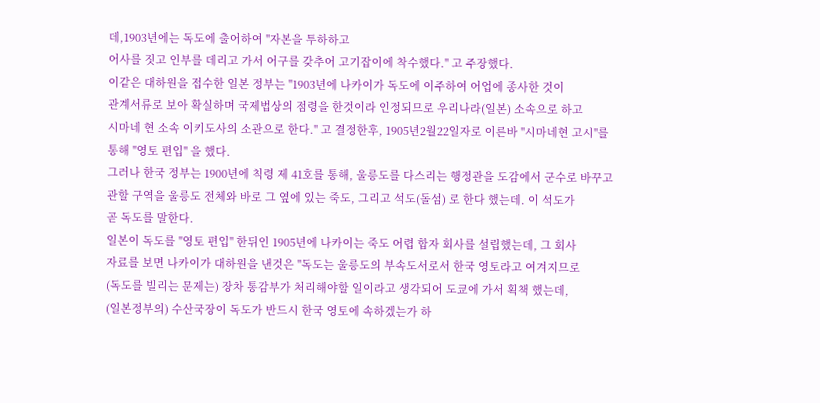데,1903년에는 독도에 출어하여 "자본을 투하하고
어사를 짓고 인부를 데리고 가서 어구를 갖추어 고기잡이에 착수했다." 고 주장했다.
이같은 대하원을 접수한 일본 정부는 "1903년에 나카이가 독도에 이주하여 어업에 종사한 것이
관계서류로 보아 확실하며 국제법상의 점령을 한것이라 인정되므로 우리나라(일본) 소속으로 하고
시마네 현 소속 이키도사의 소관으로 한다." 고 결정한후, 1905년2월22일자로 이른바 "시마네현 고시"를
통해 "영토 편입" 을 했다.
그러나 한국 정부는 1900년에 칙령 제 41호를 통해, 울릉도를 다스리는 행정관을 도감에서 군수로 바꾸고
관할 구역을 울릉도 전체와 바로 그 옆에 있는 죽도, 그리고 석도(돌섬) 로 한다 했는데. 이 석도가
곧 독도를 말한다.
일본이 독도를 "영토 편입" 한뒤인 1905년에 나카이는 죽도 어렵 합자 회사를 설립했는데, 그 회사
자료를 보면 나카이가 대하원을 낸것은 "독도는 울릉도의 부속도서로서 한국 영토라고 여겨지므로
(독도를 빌리는 문제는) 장차 통감부가 처리해야할 일이라고 생각되어 도쿄에 가서 획책 했는데,
(일본정부의) 수산국장이 독도가 반드시 한국 영토에 속하겠는가 하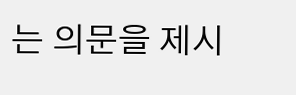는 의문을 제시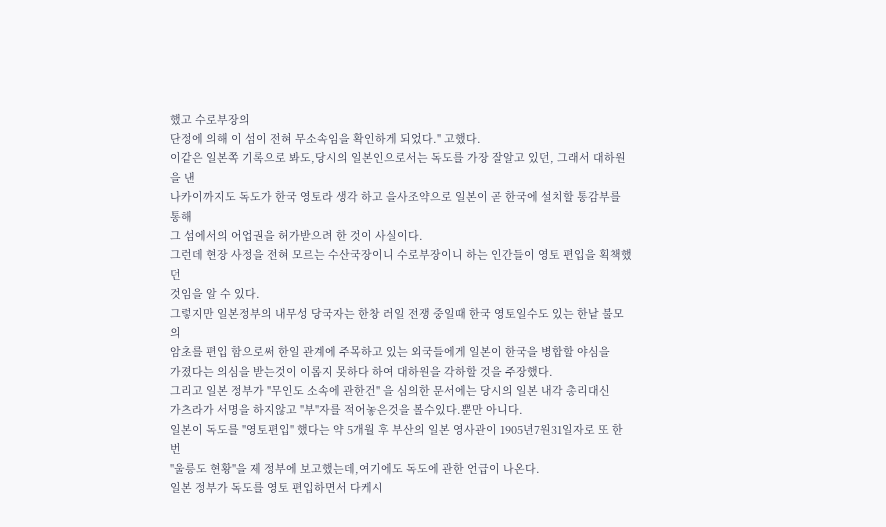했고 수로부장의
단정에 의해 이 섬이 전혀 무소속임을 확인하게 되었다." 고했다.
이같은 일본쪽 기록으로 봐도,당시의 일본인으로서는 독도를 가장 잘알고 있던, 그래서 대하원을 낸
나카이까지도 독도가 한국 영토라 생각 하고 을사조약으로 일본이 곧 한국에 설치할 통감부를 통해
그 섬에서의 어업권을 허가받으려 한 것이 사실이다.
그런데 현장 사정을 전혀 모르는 수산국장이니 수로부장이니 하는 인간들이 영토 편입을 획책했던
것임을 알 수 있다.
그렇지만 일본정부의 내무성 당국자는 한창 러일 전쟁 중일때 한국 영토일수도 있는 한낱 불모의
암초를 편입 함으로써 한일 관계에 주목하고 있는 외국들에게 일본이 한국을 병합할 야심을
가졌다는 의심을 받는것이 이롭지 못하다 하여 대하원을 각하할 것을 주장했다.
그리고 일본 정부가 "무인도 소속에 관한건" 을 심의한 문서에는 당시의 일본 내각 총리대신
가츠라가 서명을 하지않고 "부"자를 적어놓은것을 볼수있다.뿐만 아니다.
일본이 독도를 "영토편입" 했다는 약 5개월 후 부산의 일본 영사관이 1905년7원31일자로 또 한번
"울릉도 현황"을 제 정부에 보고했는데,여기에도 독도에 관한 언급이 나온다.
일본 정부가 독도를 영토 편입하면서 다케시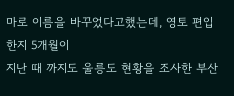마로 이름을 바꾸었다고했는데, 영토 편입 한지 5개월이
지난 때 까지도 울릉도 현황을 조사한 부산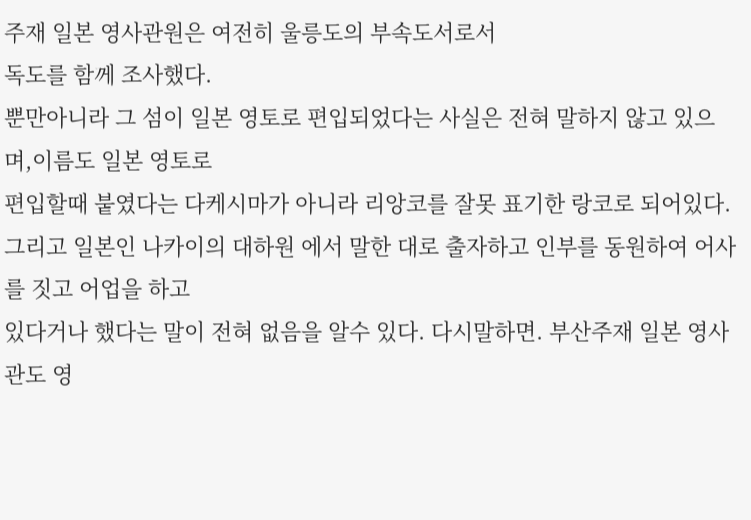주재 일본 영사관원은 여전히 울릉도의 부속도서로서
독도를 함께 조사했다.
뿐만아니라 그 섬이 일본 영토로 편입되었다는 사실은 전혀 말하지 않고 있으며,이름도 일본 영토로
편입할때 붙였다는 다케시마가 아니라 리앙코를 잘못 표기한 랑코로 되어있다.
그리고 일본인 나카이의 대하원 에서 말한 대로 출자하고 인부를 동원하여 어사를 짓고 어업을 하고
있다거나 했다는 말이 전혀 없음을 알수 있다. 다시말하면. 부산주재 일본 영사관도 영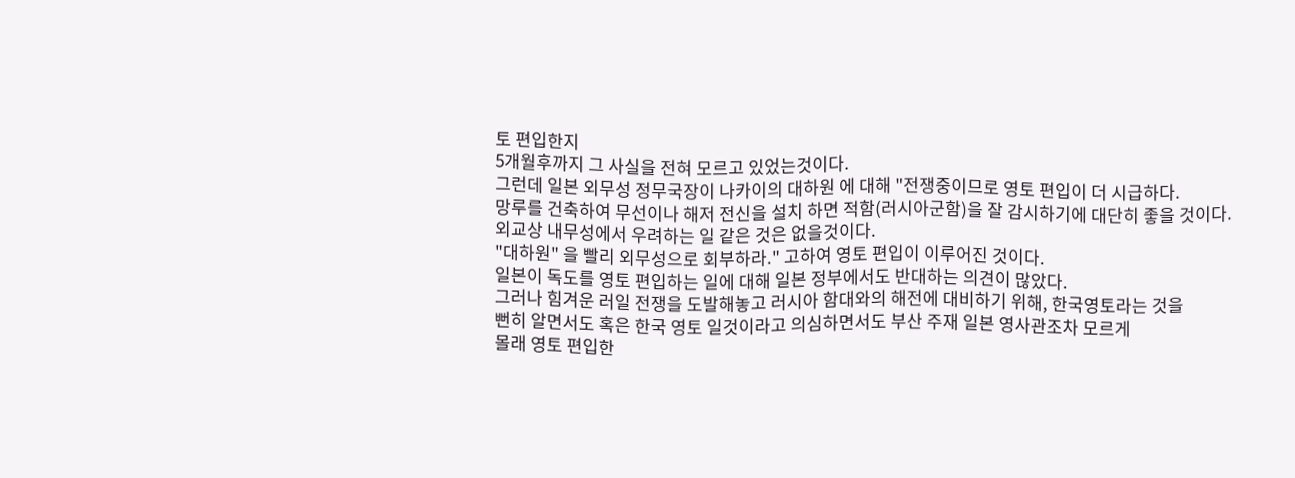토 편입한지
5개월후까지 그 사실을 전혀 모르고 있었는것이다.
그런데 일본 외무성 정무국장이 나카이의 대하원 에 대해 "전쟁중이므로 영토 편입이 더 시급하다.
망루를 건축하여 무선이나 해저 전신을 설치 하면 적함(러시아군함)을 잘 감시하기에 대단히 좋을 것이다.
외교상 내무성에서 우려하는 일 같은 것은 없을것이다.
"대하원" 을 빨리 외무성으로 회부하라." 고하여 영토 편입이 이루어진 것이다.
일본이 독도를 영토 편입하는 일에 대해 일본 정부에서도 반대하는 의견이 많았다.
그러나 힘겨운 러일 전쟁을 도발해놓고 러시아 함대와의 해전에 대비하기 위해, 한국영토라는 것을
뻔히 알면서도 혹은 한국 영토 일것이라고 의심하면서도 부산 주재 일본 영사관조차 모르게
몰래 영토 편입한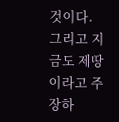것이다.
그리고 지금도 제땅이라고 주장하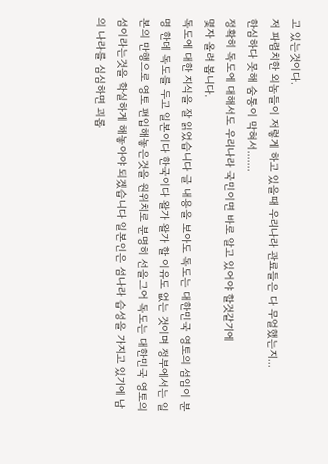고 있는것이다.
저 파렴치한 외놈들이 저렇게 하고 있을때 우리나라 관료들은 다 무얼했는지...
한심하다 못해 숨통이 막혀서.......
정확히 독도에 대해서도 우리나라 국민이면 바로 알고 있어야 할것같기에
몇자 올려 봅니다.
독도에 대한 지식을 잘 읽었습니다 글 내용을 보아도 독도는 대한민국 영토의 섬임이 분명 한데 독도를 두고 일본이다 한국이다 왈가 왈가 할 이유도 없는 것이며 정부에서는 일본의 만행으로 영토 편입해놓은것을 원위치로 분명히 선을그어 독도는 대한민국 영토의 섬이라는것을 학실하게 해놓아야 되겠습니다 일본인은 섬나라 습성을 가지고 있기에 남의 나라를 심심하면 괴롭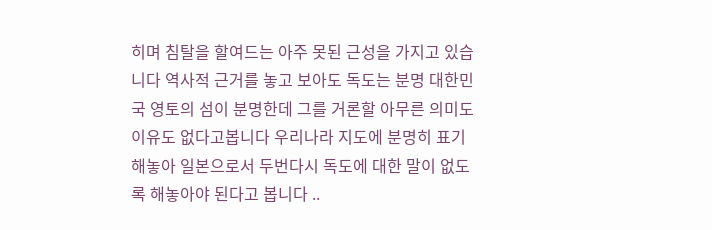히며 침탈을 할여드는 아주 못된 근성을 가지고 있습니다 역사적 근거를 놓고 보아도 독도는 분명 대한민국 영토의 섬이 분명한데 그를 거론할 아무른 의미도 이유도 없다고봅니다 우리나라 지도에 분명히 표기해놓아 일본으로서 두번다시 독도에 대한 말이 없도록 해놓아야 된다고 봅니다 ..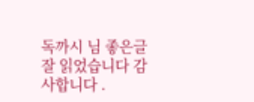독까시 님 좋은글 잘 읽었습니다 감사합니다 .